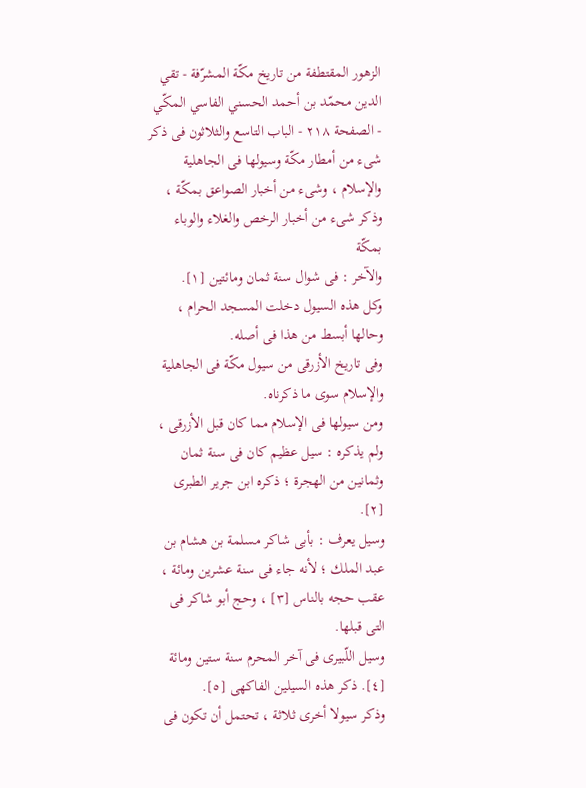الزهور المقتطفة من تاريخ مكّة المشرّفة - تقي الدين محمّد بن أحمد الحسني الفاسي المكّي - الصفحة ٢١٨ - الباب التاسع والثلاثون فى ذكر شىء من أمطار مكّة وسيولها فى الجاهلية والإسلام ، وشىء من أخبار الصواعق بمكّة ، وذكر شىء من أخبار الرخص والغلاء والوباء بمكّة
والآخر : فى شوال سنة ثمان ومائتين [١].
وكل هذه السيول دخلت المسجد الحرام ، وحالها أبسط من هذا فى أصله.
وفى تاريخ الأزرقى من سيول مكّة فى الجاهلية والإسلام سوى ما ذكرناه.
ومن سيولها فى الإسلام مما كان قبل الأزرقى ، ولم يذكره : سيل عظيم كان فى سنة ثمان وثمانين من الهجرة ؛ ذكره ابن جرير الطبرى [٢].
وسيل يعرف : بأبى شاكر مسلمة بن هشام بن عبد الملك ؛ لأنه جاء فى سنة عشرين ومائة ، عقب حجه بالناس [٣] ، وحج أبو شاكر فى التى قبلها.
وسيل اللّبيرى فى آخر المحرم سنة ستين ومائة [٤]. ذكر هذه السيلين الفاكهى [٥].
وذكر سيولا أخرى ثلاثة ، تحتمل أن تكون فى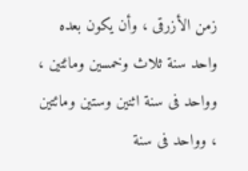زمن الأزرقى ، وأن يكون بعده واحد سنة ثلاث وخمسين ومائتين ، وواحد فى سنة اثنين وستين ومائتين ، وواحد فى سنة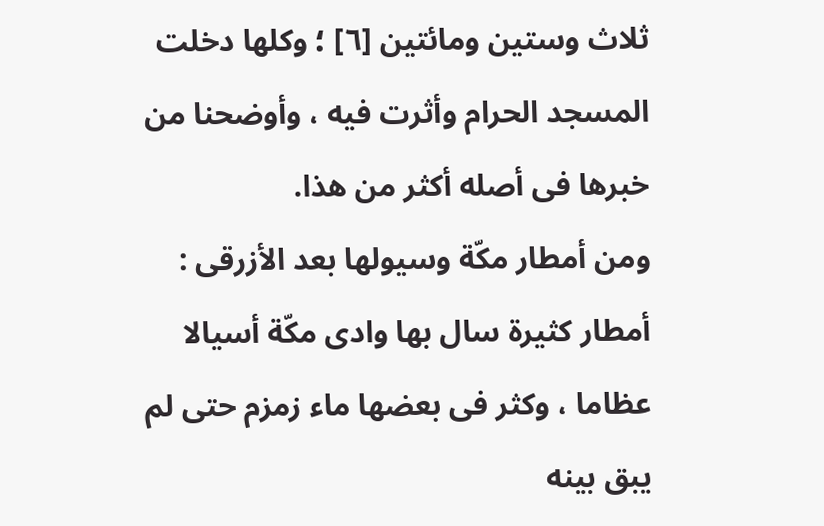ثلاث وستين ومائتين [٦] ؛ وكلها دخلت المسجد الحرام وأثرت فيه ، وأوضحنا من خبرها فى أصله أكثر من هذا.
ومن أمطار مكّة وسيولها بعد الأزرقى : أمطار كثيرة سال بها وادى مكّة أسيالا عظاما ، وكثر فى بعضها ماء زمزم حتى لم يبق بينه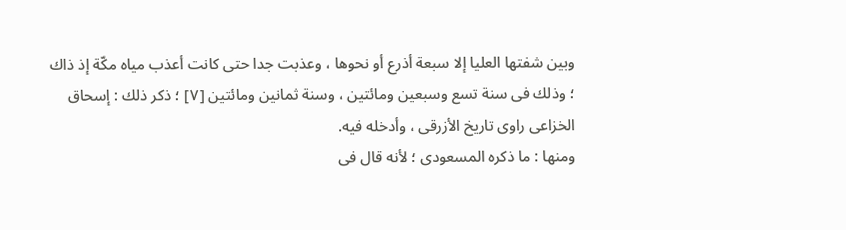وبين شفتها العليا إلا سبعة أذرع أو نحوها ، وعذبت جدا حتى كانت أعذب مياه مكّة إذ ذاك ؛ وذلك فى سنة تسع وسبعين ومائتين ، وسنة ثمانين ومائتين [٧] ؛ ذكر ذلك : إسحاق الخزاعى راوى تاريخ الأزرقى ، وأدخله فيه.
ومنها : ما ذكره المسعودى ؛ لأنه قال فى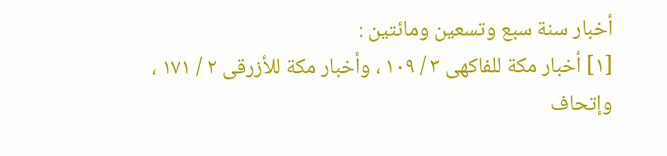أخبار سنة سبع وتسعين ومائتين :
[١] أخبار مكة للفاكهى ٣ / ١٠٩ ، وأخبار مكة للأزرقى ٢ / ١٧١ ، وإتحاف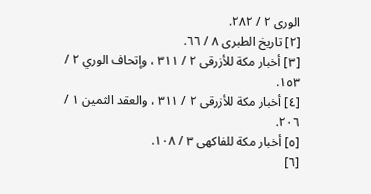الورى ٢ / ٢٨٢.
[٢] تاريخ الطبرى ٨ / ٦٦.
[٣] أخبار مكة للأزرقى ٢ / ٣١١ ، وإتحاف الوري ٢ / ١٥٣.
[٤] أخبار مكة للأزرقى ٢ / ٣١١ ، والعقد الثمين ١ / ٢٠٦.
[٥] أخبار مكة للفاكهى ٣ / ١٠٨.
[٦]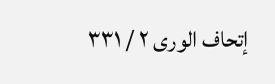إتحاف الورى ٢ / ٣٣١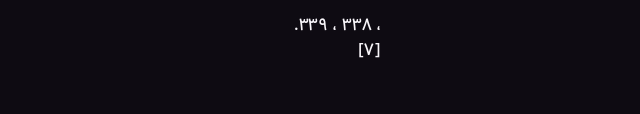، ٣٣٨ ، ٣٣٩.
[٧]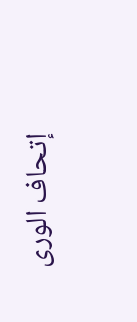إتحاف الورى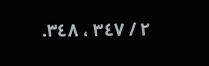٢ / ٣٤٧ ، ٣٤٨.